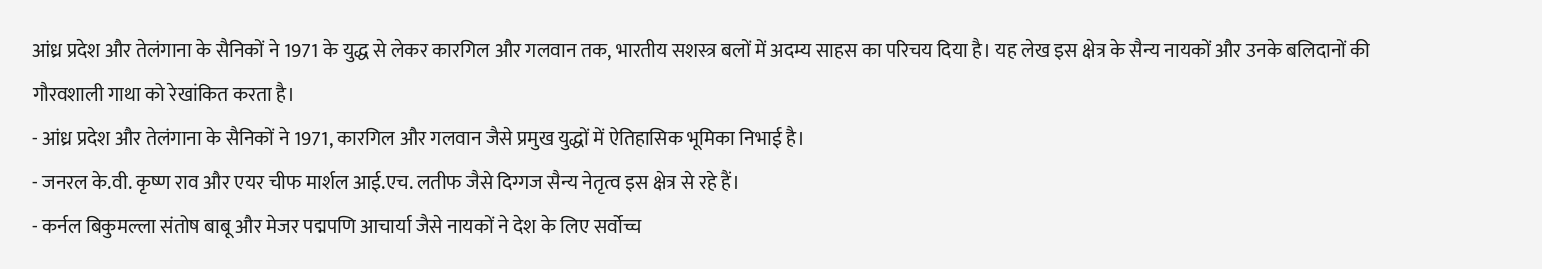आंध्र प्रदेश और तेलंगाना के सैनिकों ने 1971 के युद्ध से लेकर कारगिल और गलवान तक, भारतीय सशस्त्र बलों में अदम्य साहस का परिचय दिया है। यह लेख इस क्षेत्र के सैन्य नायकों और उनके बलिदानों की गौरवशाली गाथा को रेखांकित करता है।
- आंध्र प्रदेश और तेलंगाना के सैनिकों ने 1971, कारगिल और गलवान जैसे प्रमुख युद्धों में ऐतिहासिक भूमिका निभाई है।
- जनरल के.वी. कृष्ण राव और एयर चीफ मार्शल आई.एच. लतीफ जैसे दिग्गज सैन्य नेतृत्व इस क्षेत्र से रहे हैं।
- कर्नल बिकुमल्ला संतोष बाबू और मेजर पद्मपणि आचार्या जैसे नायकों ने देश के लिए सर्वोच्च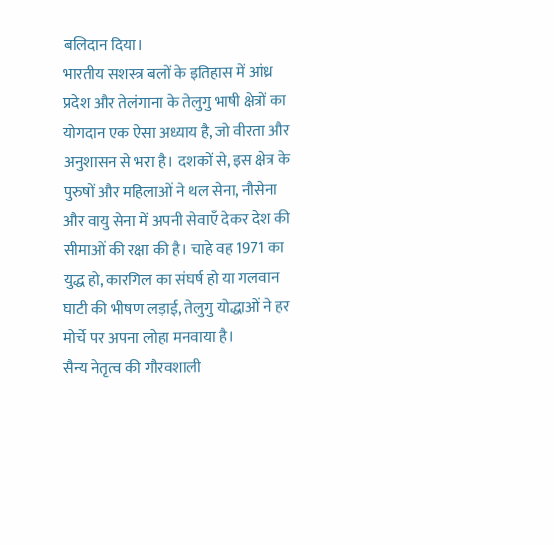बलिदान दिया।
भारतीय सशस्त्र बलों के इतिहास में आंध्र प्रदेश और तेलंगाना के तेलुगु भाषी क्षेत्रों का योगदान एक ऐसा अध्याय है, जो वीरता और अनुशासन से भरा है। दशकों से, इस क्षेत्र के पुरुषों और महिलाओं ने थल सेना, नौसेना और वायु सेना में अपनी सेवाएँ देकर देश की सीमाओं की रक्षा की है। चाहे वह 1971 का युद्ध हो, कारगिल का संघर्ष हो या गलवान घाटी की भीषण लड़ाई, तेलुगु योद्धाओं ने हर मोर्चे पर अपना लोहा मनवाया है।
सैन्य नेतृत्व की गौरवशाली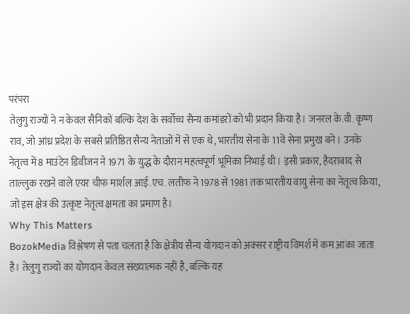परंपरा
तेलुगु राज्यों ने न केवल सैनिकों बल्कि देश के सर्वोच्च सैन्य कमांडरों को भी प्रदान किया है। जनरल के.वी. कृष्ण राव, जो आंध्र प्रदेश के सबसे प्रतिष्ठित सैन्य नेताओं में से एक थे, भारतीय सेना के 11वें सेना प्रमुख बने। उनके नेतृत्व में 8 माउंटेन डिवीजन ने 1971 के युद्ध के दौरान महत्वपूर्ण भूमिका निभाई थी। इसी प्रकार, हैदराबाद से ताल्लुक रखने वाले एयर चीफ मार्शल आई.एच. लतीफ ने 1978 से 1981 तक भारतीय वायु सेना का नेतृत्व किया, जो इस क्षेत्र की उत्कृष्ट नेतृत्व क्षमता का प्रमाण है।
Why This Matters
BozokMedia विश्लेषण से पता चलता है कि क्षेत्रीय सैन्य योगदान को अक्सर राष्ट्रीय विमर्श में कम आंका जाता है। तेलुगु राज्यों का योगदान केवल संख्यात्मक नहीं है, बल्कि यह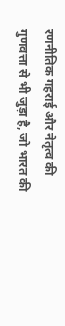रणनीतिक गहराई और नेतृत्व की गुणवत्ता से भी जुड़ा है, जो भारत की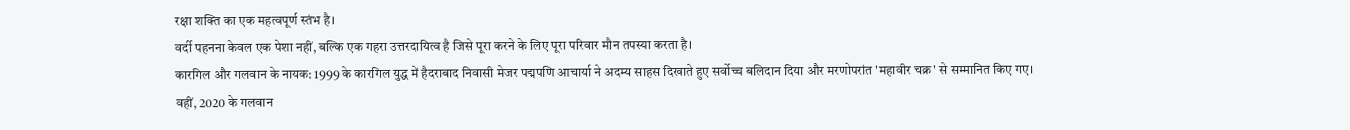रक्षा शक्ति का एक महत्वपूर्ण स्तंभ है।
वर्दी पहनना केवल एक पेशा नहीं, बल्कि एक गहरा उत्तरदायित्व है जिसे पूरा करने के लिए पूरा परिवार मौन तपस्या करता है।
कारगिल और गलवान के नायक: 1999 के कारगिल युद्ध में हैदराबाद निवासी मेजर पद्मपणि आचार्या ने अदम्य साहस दिखाते हुए सर्वोच्च बलिदान दिया और मरणोपरांत 'महावीर चक्र' से सम्मानित किए गए। वहीं, 2020 के गलवान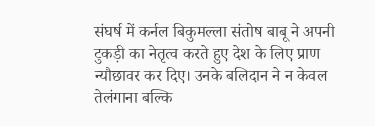संघर्ष में कर्नल बिकुमल्ला संतोष बाबू ने अपनी टुकड़ी का नेतृत्व करते हुए देश के लिए प्राण न्यौछावर कर दिए। उनके बलिदान ने न केवल तेलंगाना बल्कि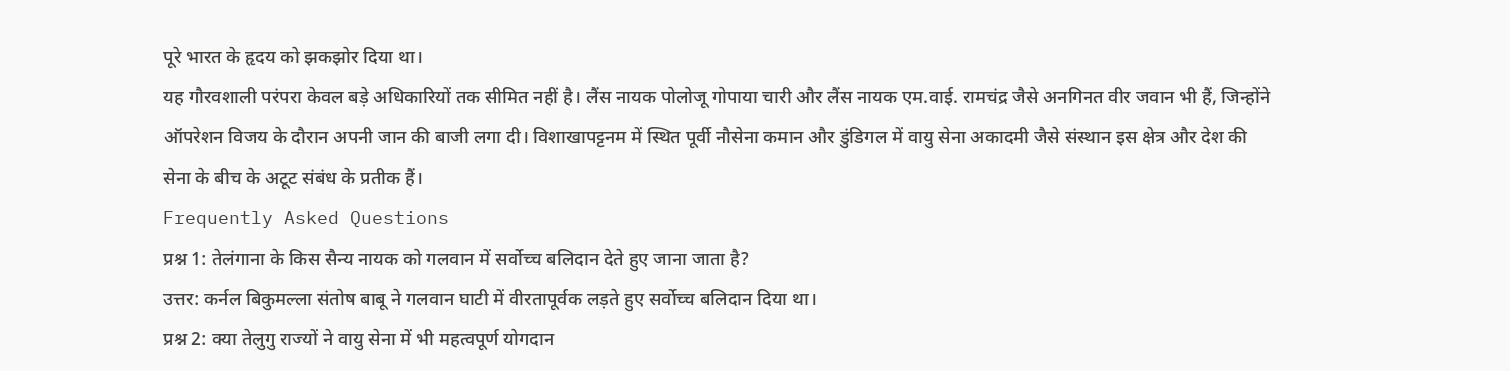पूरे भारत के हृदय को झकझोर दिया था।
यह गौरवशाली परंपरा केवल बड़े अधिकारियों तक सीमित नहीं है। लैंस नायक पोलोजू गोपाया चारी और लैंस नायक एम.वाई. रामचंद्र जैसे अनगिनत वीर जवान भी हैं, जिन्होंने ऑपरेशन विजय के दौरान अपनी जान की बाजी लगा दी। विशाखापट्टनम में स्थित पूर्वी नौसेना कमान और डुंडिगल में वायु सेना अकादमी जैसे संस्थान इस क्षेत्र और देश की सेना के बीच के अटूट संबंध के प्रतीक हैं।
Frequently Asked Questions
प्रश्न 1: तेलंगाना के किस सैन्य नायक को गलवान में सर्वोच्च बलिदान देते हुए जाना जाता है?
उत्तर: कर्नल बिकुमल्ला संतोष बाबू ने गलवान घाटी में वीरतापूर्वक लड़ते हुए सर्वोच्च बलिदान दिया था।
प्रश्न 2: क्या तेलुगु राज्यों ने वायु सेना में भी महत्वपूर्ण योगदान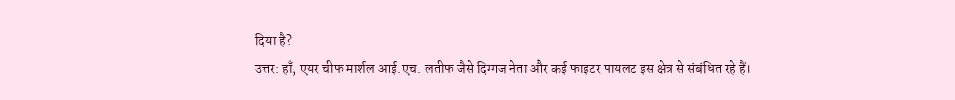दिया है?
उत्तर: हाँ, एयर चीफ मार्शल आई.एच. लतीफ जैसे दिग्गज नेता और कई फाइटर पायलट इस क्षेत्र से संबंधित रहे हैं।